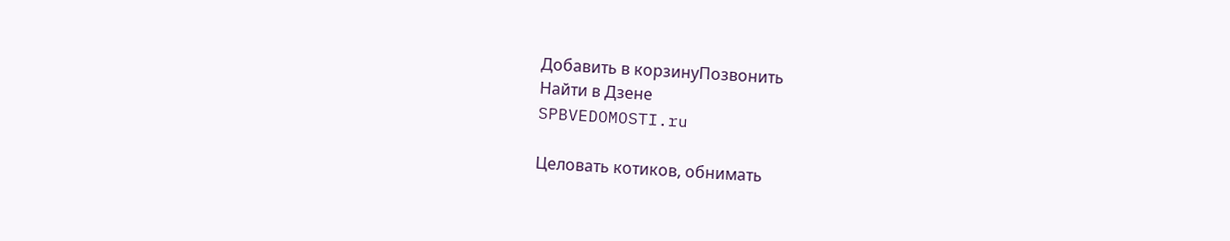Добавить в корзинуПозвонить
Найти в Дзене
SPBVEDOMOSTI.ru

Целовать котиков, обнимать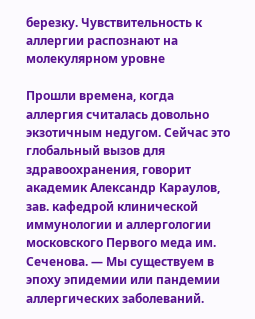березку. Чувствительность к аллергии распознают на молекулярном уровне

Прошли времена, когда аллергия считалась довольно экзотичным недугом. Сейчас это глобальный вызов для здравоохранения, говорит академик Александр Караулов, зав. кафедрой клинической иммунологии и аллергологии московского Первого меда им. Сеченова. — Мы существуем в эпоху эпидемии или пандемии аллергических заболеваний.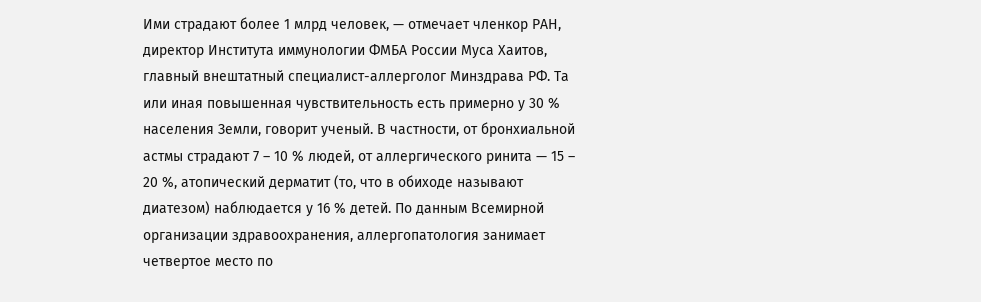Ими страдают более 1 млрд человек, — отмечает членкор РАН, директор Института иммунологии ФМБА России Муса Хаитов, главный внештатный специалист-аллерголог Минздрава РФ. Та или иная повышенная чувствительность есть примерно у 30 % населения Земли, говорит ученый. В частности, от бронхиальной астмы страдают 7 – 10 % людей, от аллергического ринита — 15 – 20 %, атопический дерматит (то, что в обиходе называют диатезом) наблюдается у 16 % детей. По данным Всемирной организации здравоохранения, аллергопатология занимает четвертое место по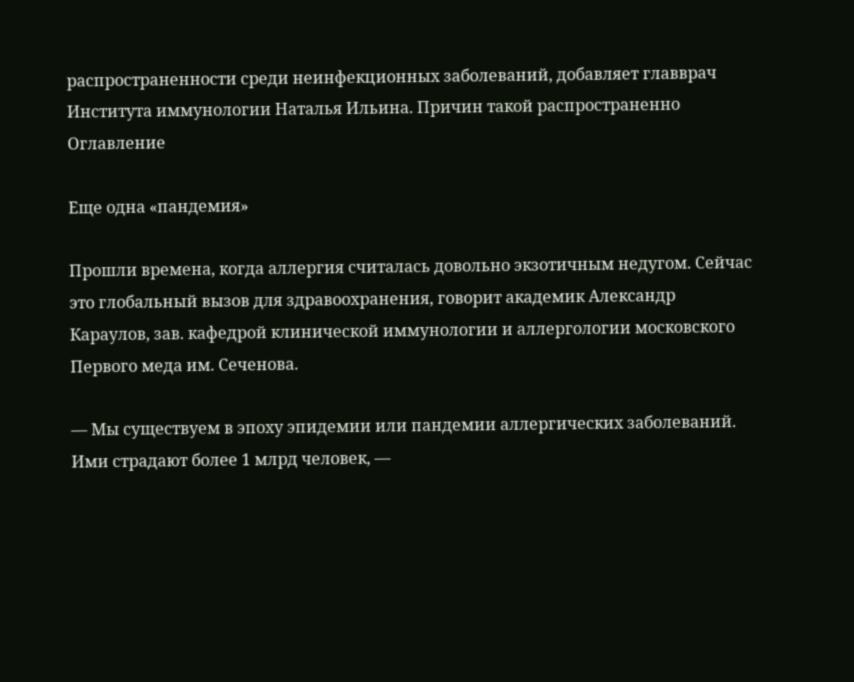распространенности среди неинфекционных заболеваний, добавляет главврач Института иммунологии Наталья Ильина. Причин такой распространенно
Оглавление

Еще одна «пандемия»

Прошли времена, когда аллергия считалась довольно экзотичным недугом. Сейчас это глобальный вызов для здравоохранения, говорит академик Александр Караулов, зав. кафедрой клинической иммунологии и аллергологии московского Первого меда им. Сеченова.

— Мы существуем в эпоху эпидемии или пандемии аллергических заболеваний. Ими страдают более 1 млрд человек, —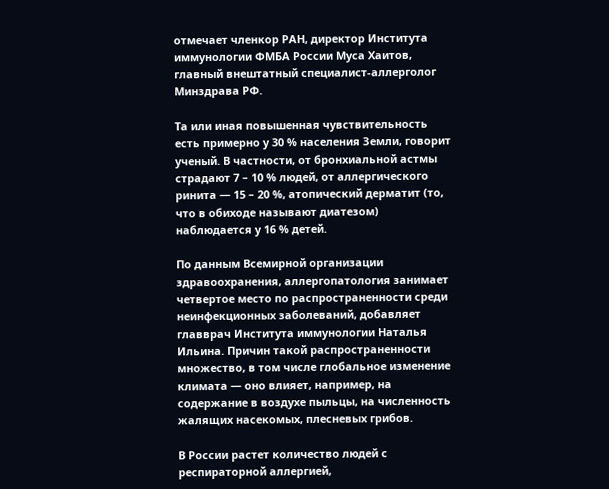отмечает членкор РАН, директор Института иммунологии ФМБА России Муса Хаитов, главный внештатный специалист-аллерголог Минздрава РФ.

Та или иная повышенная чувствительность есть примерно у 30 % населения Земли, говорит ученый. В частности, от бронхиальной астмы страдают 7 – 10 % людей, от аллергического ринита — 15 – 20 %, атопический дерматит (то, что в обиходе называют диатезом) наблюдается у 16 % детей.

По данным Всемирной организации здравоохранения, аллергопатология занимает четвертое место по распространенности среди неинфекционных заболеваний, добавляет главврач Института иммунологии Наталья Ильина. Причин такой распространенности множество, в том числе глобальное изменение климата — оно влияет, например, на содержание в воздухе пыльцы, на численность жалящих насекомых, плесневых грибов.

В России растет количество людей с респираторной аллергией,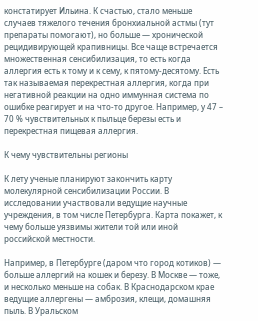констатирует Ильина. К счастью, стало меньше случаев тяжелого течения бронхиальной астмы (тут препараты помогают), но больше — хронической рецидивирующей крапивницы. Все чаще встречается множественная сенсибилизация, то есть когда аллергия есть к тому и к сему, к пятому-десятому. Есть так называемая перекрестная аллергия, когда при негативной реакции на одно иммунная система по ошибке реагирует и на что‑то другое. Например, у 47 – 70 % чувствительных к пыльце березы есть и перекрестная пищевая аллергия.

К чему чувствительны регионы

К лету ученые планируют закончить карту молекулярной сенсибилизации России. В исследовании участвовали ведущие научные учреждения, в том числе Петербурга. Карта покажет, к чему больше уязвимы жители той или иной российской местности.

Например, в Петербурге (даром что город котиков) — больше аллергий на кошек и березу. В Москве — тоже, и несколько меньше на собак. В Краснодарском крае ведущие аллергены — амброзия, клещи, домашняя пыль. В Уральском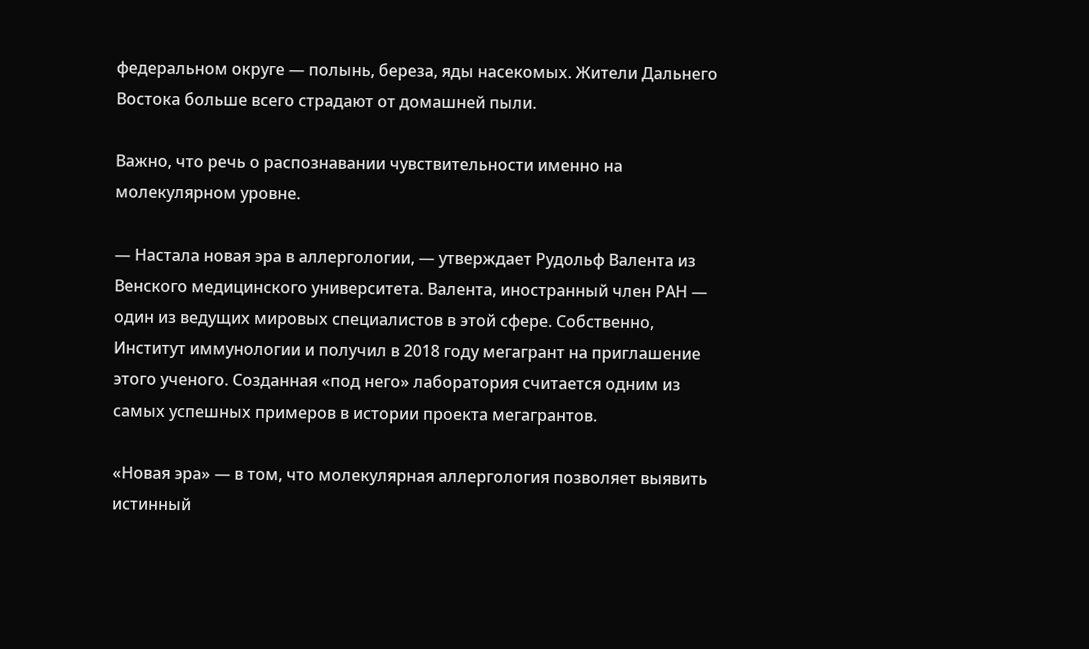федеральном округе — полынь, береза, яды насекомых. Жители Дальнего Востока больше всего страдают от домашней пыли.

Важно, что речь о распознавании чувствительности именно на молекулярном уровне.

— Настала новая эра в аллергологии, — утверждает Рудольф Валента из Венского медицинского университета. Валента, иностранный член РАН — один из ведущих мировых специалистов в этой сфере. Собственно, Институт иммунологии и получил в 2018 году мегагрант на приглашение этого ученого. Созданная «под него» лаборатория считается одним из самых успешных примеров в истории проекта мегагрантов.

«Новая эра» — в том, что молекулярная аллергология позволяет выявить истинный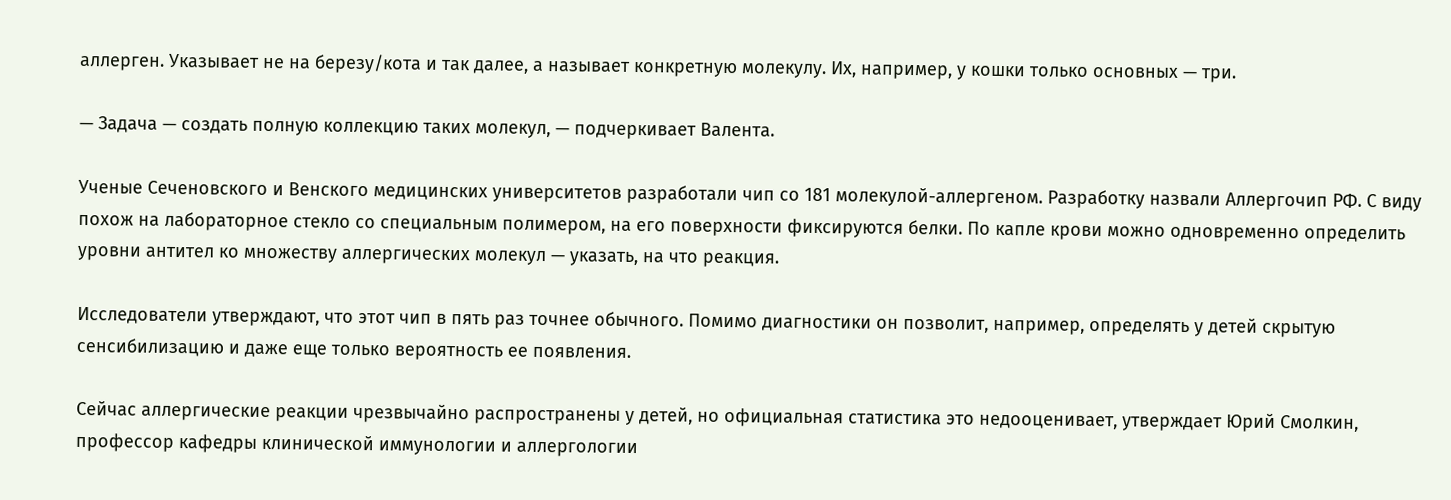аллерген. Указывает не на березу/кота и так далее, а называет конкретную молекулу. Их, например, у кошки только основных — три.

— Задача — создать полную коллекцию таких молекул, — подчеркивает Валента.

Ученые Сеченовского и Венского медицинских университетов разработали чип со 181 молекулой-аллергеном. Разработку назвали Аллергочип РФ. С виду похож на лабораторное стекло со специальным полимером, на его поверхности фиксируются белки. По капле крови можно одновременно определить уровни антител ко множеству аллергических молекул — указать, на что реакция.

Исследователи утверждают, что этот чип в пять раз точнее обычного. Помимо диагностики он позволит, например, определять у детей скрытую сенсибилизацию и даже еще только вероятность ее появления.

Сейчас аллергические реакции чрезвычайно распространены у детей, но официальная статистика это недооценивает, утверждает Юрий Смолкин, профессор кафедры клинической иммунологии и аллергологии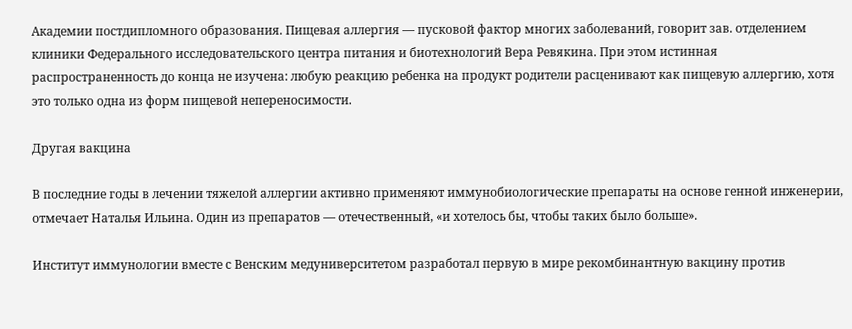Академии постдипломного образования. Пищевая аллергия — пусковой фактор многих заболеваний, говорит зав. отделением клиники Федерального исследовательского центра питания и биотехнологий Вера Ревякина. При этом истинная распространенность до конца не изучена: любую реакцию ребенка на продукт родители расценивают как пищевую аллергию, хотя это только одна из форм пищевой непереносимости.

Другая вакцина

В последние годы в лечении тяжелой аллергии активно применяют иммунобиологические препараты на основе генной инженерии, отмечает Наталья Ильина. Один из препаратов — отечественный, «и хотелось бы, чтобы таких было больше».

Институт иммунологии вместе с Венским медуниверситетом разработал первую в мире рекомбинантную вакцину против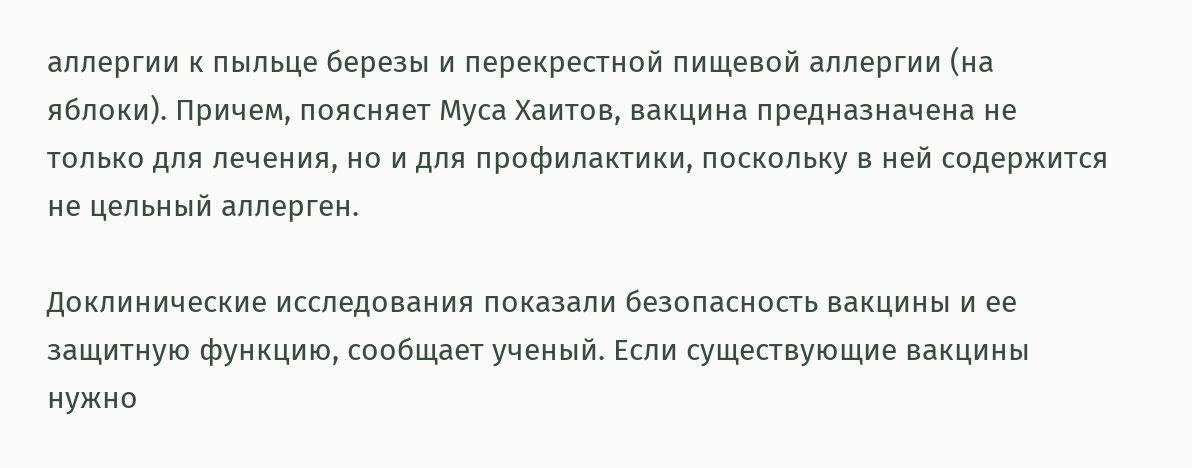аллергии к пыльце березы и перекрестной пищевой аллергии (на яблоки). Причем, поясняет Муса Хаитов, вакцина предназначена не только для лечения, но и для профилактики, поскольку в ней содержится не цельный аллерген.

Доклинические исследования показали безопасность вакцины и ее защитную функцию, сообщает ученый. Если существующие вакцины нужно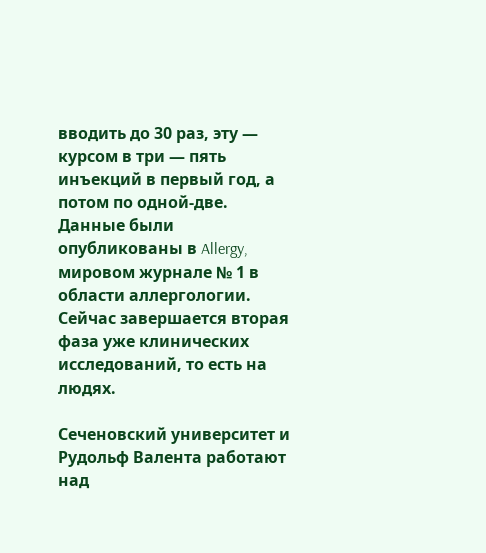вводить до 30 раз, эту — курсом в три — пять инъекций в первый год, а потом по одной-две. Данные были опубликованы в Allergy, мировом журнале № 1 в области аллергологии. Сейчас завершается вторая фаза уже клинических исследований, то есть на людях.

Сеченовский университет и Рудольф Валента работают над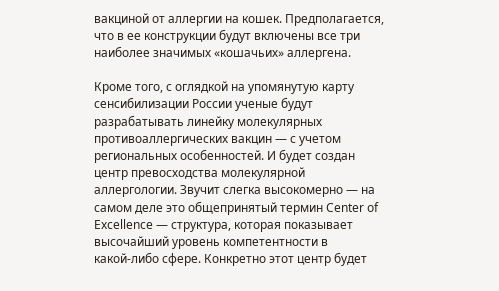вакциной от аллергии на кошек. Предполагается, что в ее конструкции будут включены все три наиболее значимых «кошачьих» аллергена.

Кроме того, с оглядкой на упомянутую карту сенсибилизации России ученые будут разрабатывать линейку молекулярных противоаллергических вакцин — с учетом региональных особенностей. И будет создан центр превосходства молекулярной аллергологии. Звучит слегка высокомерно — на самом деле это общепринятый термин Center of Excellence — структура, которая показывает высочайший уровень компетентности в какой‑либо сфере. Конкретно этот центр будет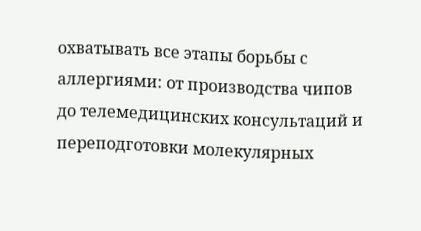охватывать все этапы борьбы с аллергиями: от производства чипов до телемедицинских консультаций и переподготовки молекулярных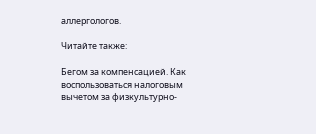аллергологов.

Читайте также:

Бегом за компенсацией. Как воспользоваться налоговым вычетом за физкультурно-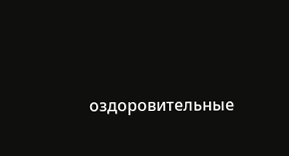оздоровительные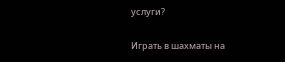услуги?

Играть в шахматы на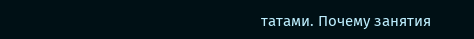татами. Почему занятия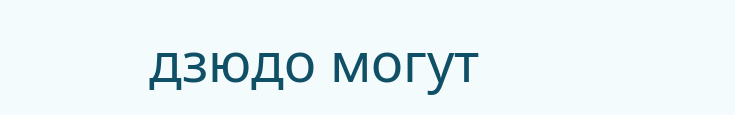дзюдо могут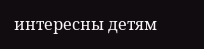интересны детям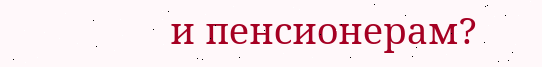и пенсионерам?